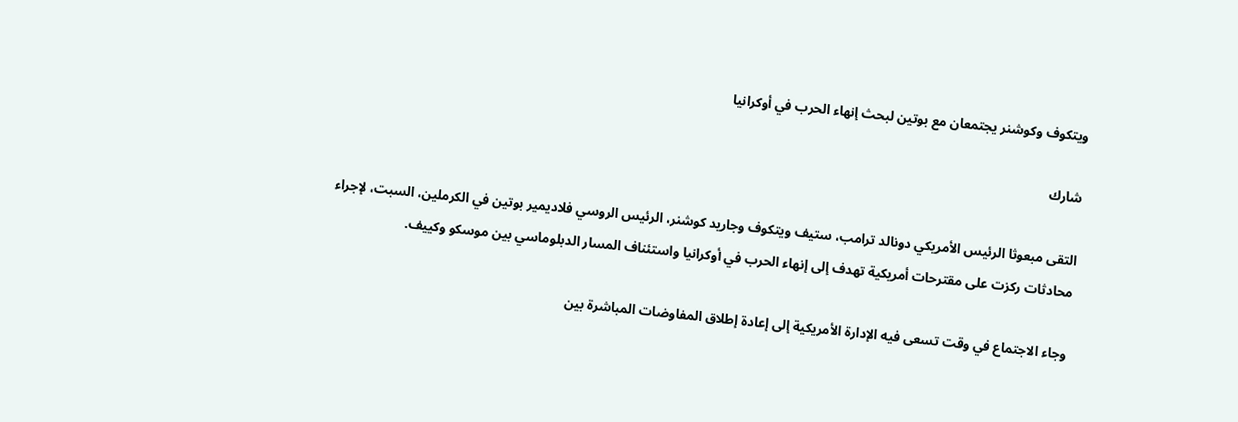ويتكوف وكوشنر يجتمعان مع بوتين لبحث إنهاء الحرب في أوكرانيا

شارك

التقى مبعوثا الرئيس الأمريكي دونالد ترامب، ستيف ويتكوف وجاريد كوشنر، الرئيس الروسي فلاديمير بوتين في الكرملين، السبت، لإجراء محادثات ركزت على مقترحات أمريكية تهدف إلى إنهاء الحرب في أوكرانيا واستئناف المسار الدبلوماسي بين موسكو وكييف.

وجاء الاجتماع في وقت تسعى فيه الإدارة الأمريكية إلى إعادة إطلاق المفاوضات المباشرة بين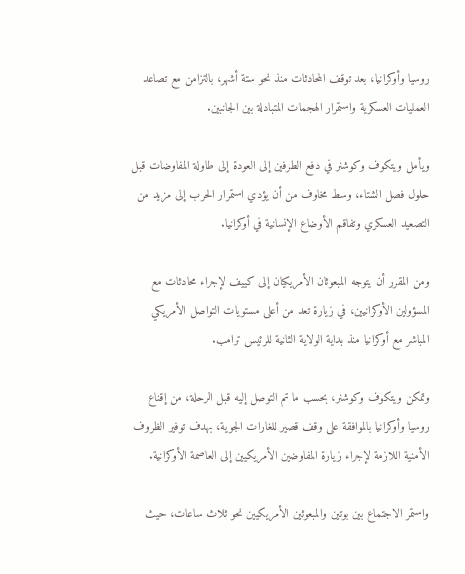روسيا وأوكرانيا، بعد توقف المحادثات منذ نحو ستة أشهر، بالتزامن مع تصاعد العمليات العسكرية واستمرار الهجمات المتبادلة بين الجانبين.

ويأمل ويتكوف وكوشنر في دفع الطرفين إلى العودة إلى طاولة المفاوضات قبل حلول فصل الشتاء، وسط مخاوف من أن يؤدي استمرار الحرب إلى مزيد من التصعيد العسكري وتفاقم الأوضاع الإنسانية في أوكرانيا.

ومن المقرر أن يتوجه المبعوثان الأمريكيان إلى كييف لإجراء محادثات مع المسؤولين الأوكرانيين، في زيارة تعد من أعلى مستويات التواصل الأمريكي المباشر مع أوكرانيا منذ بداية الولاية الثانية للرئيس ترامب.

وتمكن ويتكوف وكوشنر، بحسب ما تم التوصل إليه قبل الرحلة، من إقناع روسيا وأوكرانيا بالموافقة على وقف قصير للغارات الجوية، بهدف توفير الظروف الأمنية اللازمة لإجراء زيارة المفاوضين الأمريكيين إلى العاصمة الأوكرانية.

واستمر الاجتماع بين بوتين والمبعوثين الأمريكيين نحو ثلاث ساعات، حيث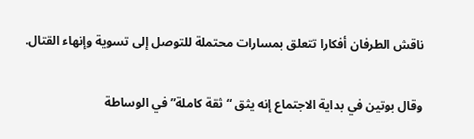ناقش الطرفان أفكارا تتعلق بمسارات محتملة للتوصل إلى تسوية وإنهاء القتال.

وقال بوتين في بداية الاجتماع إنه يثق “ثقة كاملة” في الوساطة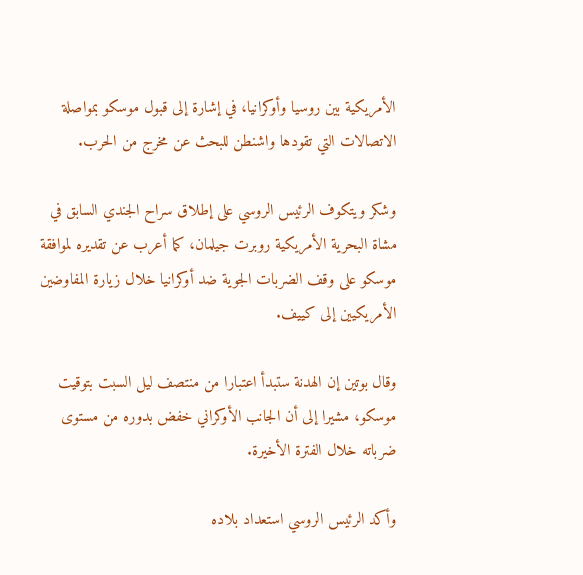الأمريكية بين روسيا وأوكرانيا، في إشارة إلى قبول موسكو بمواصلة الاتصالات التي تقودها واشنطن للبحث عن مخرج من الحرب.

وشكر ويتكوف الرئيس الروسي على إطلاق سراح الجندي السابق في مشاة البحرية الأمريكية روبرت جيلمان، كما أعرب عن تقديره لموافقة موسكو على وقف الضربات الجوية ضد أوكرانيا خلال زيارة المفاوضين الأمريكيين إلى كييف.

وقال بوتين إن الهدنة ستبدأ اعتبارا من منتصف ليل السبت بتوقيت موسكو، مشيرا إلى أن الجانب الأوكراني خفض بدوره من مستوى ضرباته خلال الفترة الأخيرة.

وأكد الرئيس الروسي استعداد بلاده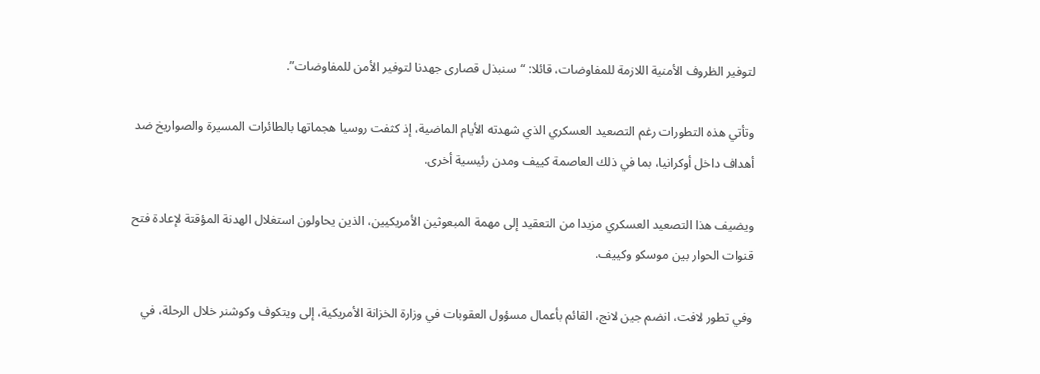لتوفير الظروف الأمنية اللازمة للمفاوضات، قائلا: “سنبذل قصارى جهدنا لتوفير الأمن للمفاوضات”.

وتأتي هذه التطورات رغم التصعيد العسكري الذي شهدته الأيام الماضية، إذ كثفت روسيا هجماتها بالطائرات المسيرة والصواريخ ضد أهداف داخل أوكرانيا، بما في ذلك العاصمة كييف ومدن رئيسية أخرى.

ويضيف هذا التصعيد العسكري مزيدا من التعقيد إلى مهمة المبعوثين الأمريكيين، الذين يحاولون استغلال الهدنة المؤقتة لإعادة فتح قنوات الحوار بين موسكو وكييف.

وفي تطور لافت، انضم جين لانج، القائم بأعمال مسؤول العقوبات في وزارة الخزانة الأمريكية، إلى ويتكوف وكوشنر خلال الرحلة، في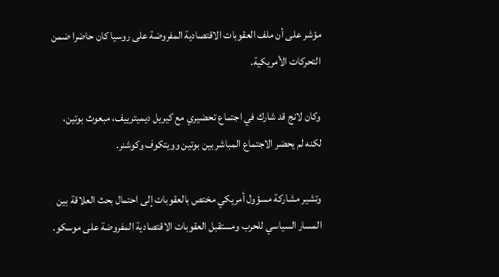مؤشر على أن ملف العقوبات الاقتصادية المفروضة على روسيا كان حاضرا ضمن التحركات الأمريكية.

وكان لانج قد شارك في اجتماع تحضيري مع كيريل ديميترييف، مبعوث بوتين، لكنه لم يحضر الاجتماع المباشر بين بوتين وويتكوف وكوشنر.

وتشير مشاركة مسؤول أمريكي مختص بالعقوبات إلى احتمال بحث العلاقة بين المسار السياسي للحرب ومستقبل العقوبات الاقتصادية المفروضة على موسكو.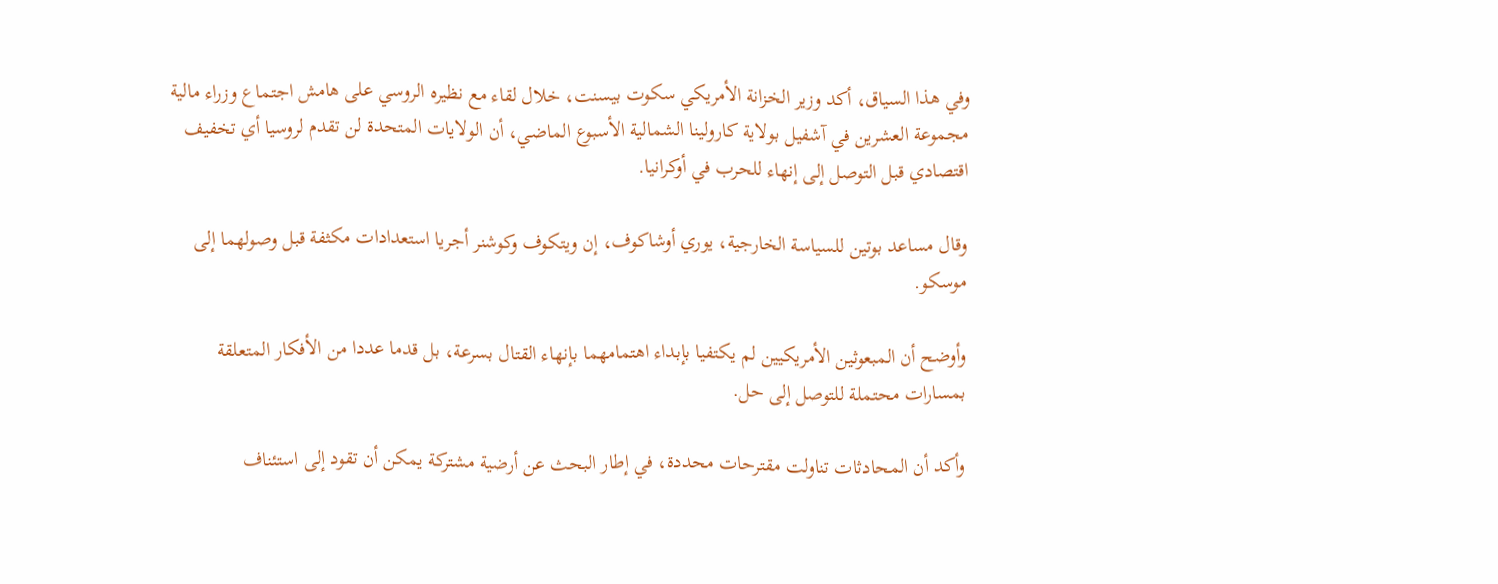وفي هذا السياق، أكد وزير الخزانة الأمريكي سكوت بيسنت، خلال لقاء مع نظيره الروسي على هامش اجتماع وزراء مالية مجموعة العشرين في آشفيل بولاية كارولينا الشمالية الأسبوع الماضي، أن الولايات المتحدة لن تقدم لروسيا أي تخفيف اقتصادي قبل التوصل إلى إنهاء للحرب في أوكرانيا.

وقال مساعد بوتين للسياسة الخارجية، يوري أوشاكوف، إن ويتكوف وكوشنر أجريا استعدادات مكثفة قبل وصولهما إلى موسكو.

وأوضح أن المبعوثين الأمريكيين لم يكتفيا بإبداء اهتمامهما بإنهاء القتال بسرعة، بل قدما عددا من الأفكار المتعلقة بمسارات محتملة للتوصل إلى حل.

وأكد أن المحادثات تناولت مقترحات محددة، في إطار البحث عن أرضية مشتركة يمكن أن تقود إلى استئناف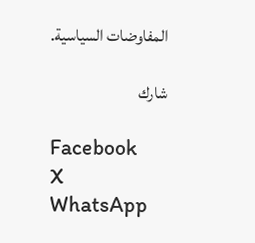المفاوضات السياسية.

شارك

Facebook
X
WhatsApp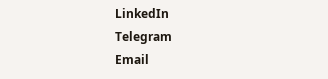LinkedIn
Telegram
Email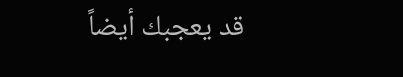قد يعجبك أيضاً